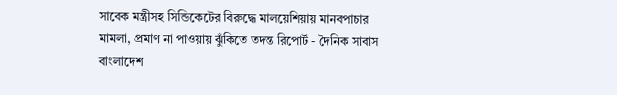সাবেক মন্ত্রীসহ সিন্ডিকেটের বিরুদ্ধে মালয়েশিয়ায় মানবপাচার মামলা, প্রমাণ না পাওয়ায় ঝুঁকিতে তদন্ত রিপোর্ট - দৈনিক সাবাস বাংলাদেশ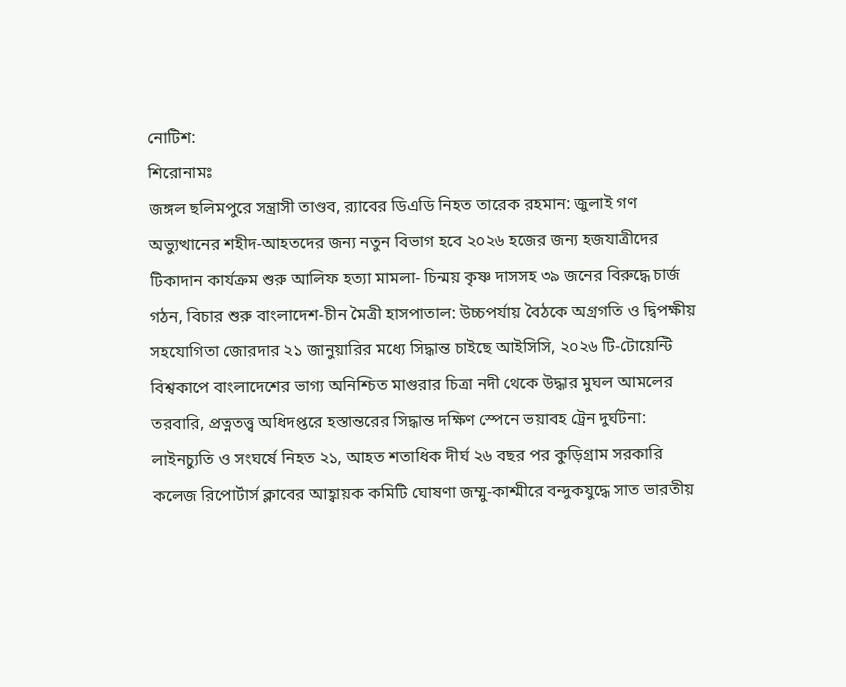নোটিশ:
শিরোনামঃ
জঙ্গল ছলিমপুরে সন্ত্রাসী তাণ্ডব, র‍্যাবের ডিএডি নিহত তারেক রহমান: জুলাই গণ অভ্যুত্থানের শহীদ-আহতদের জন্য নতুন বিভাগ হবে ২০২৬ হজের জন্য হজযাত্রীদের টিকাদান কার্যক্রম শুরু আলিফ হত্যা মামলা- চিন্ময় কৃষ্ণ দাসসহ ৩৯ জনের বিরুদ্ধে চার্জ গঠন, বিচার শুরু বাংলাদেশ-চীন মৈত্রী হাসপাতাল: উচ্চপর্যায় বৈঠকে অগ্রগতি ও দ্বিপক্ষীয় সহযোগিতা জোরদার ২১ জানুয়ারির মধ্যে সিদ্ধান্ত চাইছে আইসিসি, ২০২৬ টি-টোয়েন্টি বিশ্বকাপে বাংলাদেশের ভাগ্য অনিশ্চিত মাগুরার চিত্রা নদী থেকে উদ্ধার মুঘল আমলের তরবারি, প্রত্নতত্ত্ব অধিদপ্তরে হস্তান্তরের সিদ্ধান্ত দক্ষিণ স্পেনে ভয়াবহ ট্রেন দুর্ঘটনা: লাইনচ্যুতি ও সংঘর্ষে নিহত ২১, আহত শতাধিক দীর্ঘ ২৬ বছর পর কুড়িগ্রাম সরকারি কলেজ রিপোর্টার্স ক্লাবের আহ্বায়ক কমিটি ঘোষণা জম্মু-কাশ্মীরে বন্দুকযুদ্ধে সাত ভারতীয়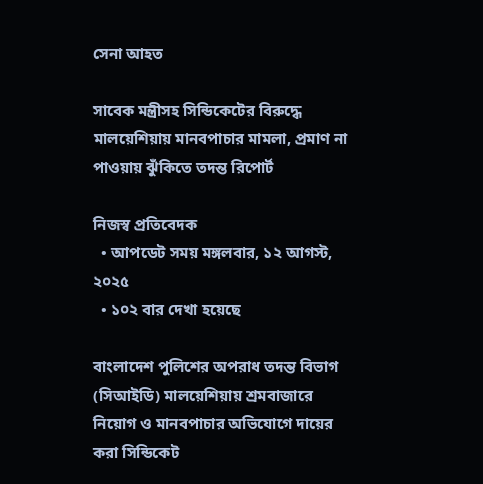সেনা আহত

সাবেক মন্ত্রীসহ সিন্ডিকেটের বিরুদ্ধে মালয়েশিয়ায় মানবপাচার মামলা, প্রমাণ না পাওয়ায় ঝুঁকিতে তদন্ত রিপোর্ট

নিজস্ব প্রতিবেদক
  • আপডেট সময় মঙ্গলবার, ১২ আগস্ট, ২০২৫
  • ১০২ বার দেখা হয়েছে

বাংলাদেশ পুলিশের অপরাধ তদন্ত বিভাগ (সিআইডি) মালয়েশিয়ায় শ্রমবাজারে নিয়োগ ও মানবপাচার অভিযোগে দায়ের করা সিন্ডিকেট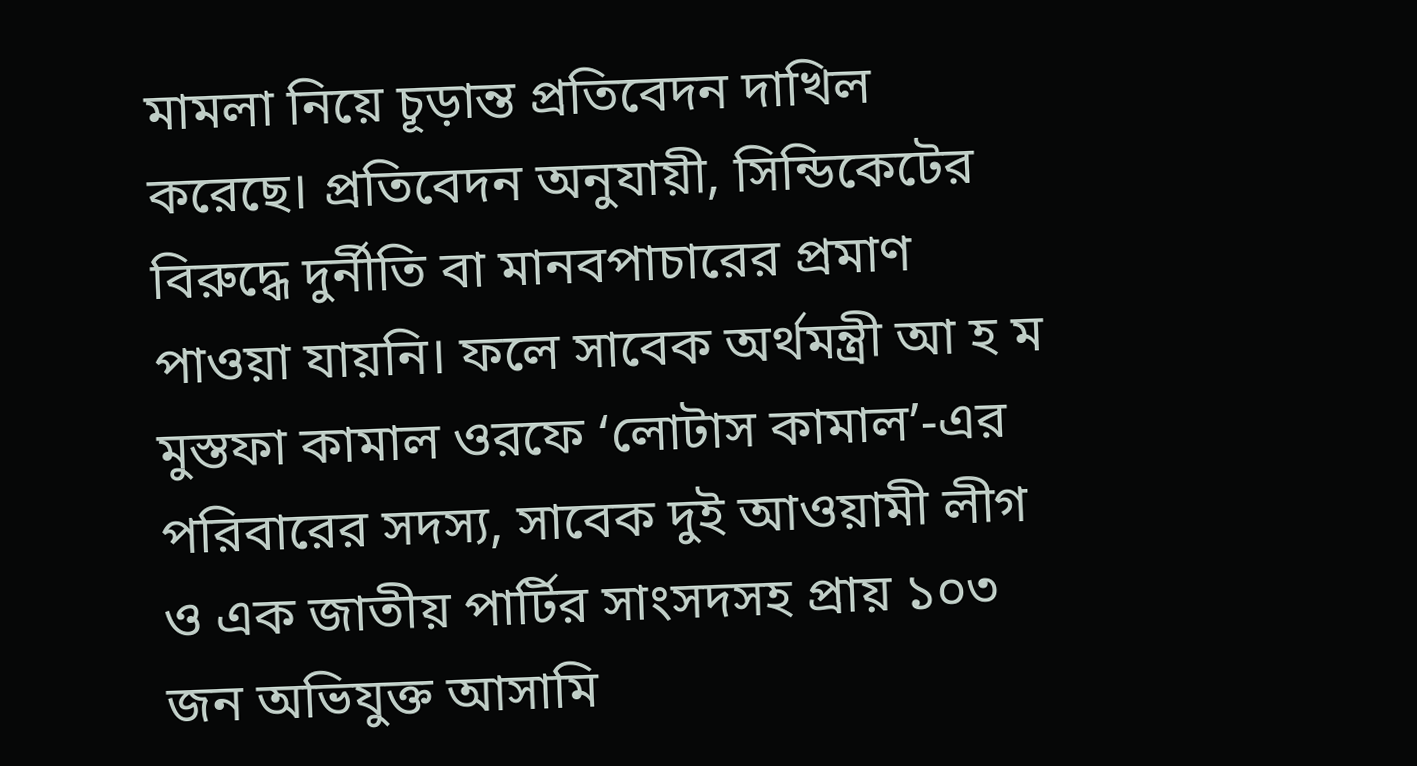মামলা নিয়ে চূড়ান্ত প্রতিবেদন দাখিল করেছে। প্রতিবেদন অনুযায়ী, সিন্ডিকেটের বিরুদ্ধে দুর্নীতি বা মানবপাচারের প্রমাণ পাওয়া যায়নি। ফলে সাবেক অর্থমন্ত্রী আ হ ম মুস্তফা কামাল ওরফে ‘লোটাস কামাল’-এর পরিবারের সদস্য, সাবেক দুই আওয়ামী লীগ ও এক জাতীয় পার্টির সাংসদসহ প্রায় ১০৩ জন অভিযুক্ত আসামি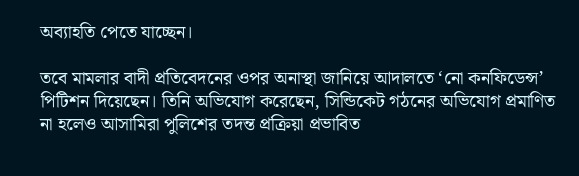অব্যাহতি পেতে যাচ্ছেন।

তবে মামলার বাদী প্রতিবেদনের ওপর অনাস্থা জানিয়ে আদালতে ‘নো কনফিডেন্স’ পিটিশন দিয়েছেন। তিনি অভিযোগ করেছেন, সিন্ডিকেট গঠনের অভিযোগ প্রমাণিত না হলেও আসামিরা পুলিশের তদন্ত প্রক্রিয়া প্রভাবিত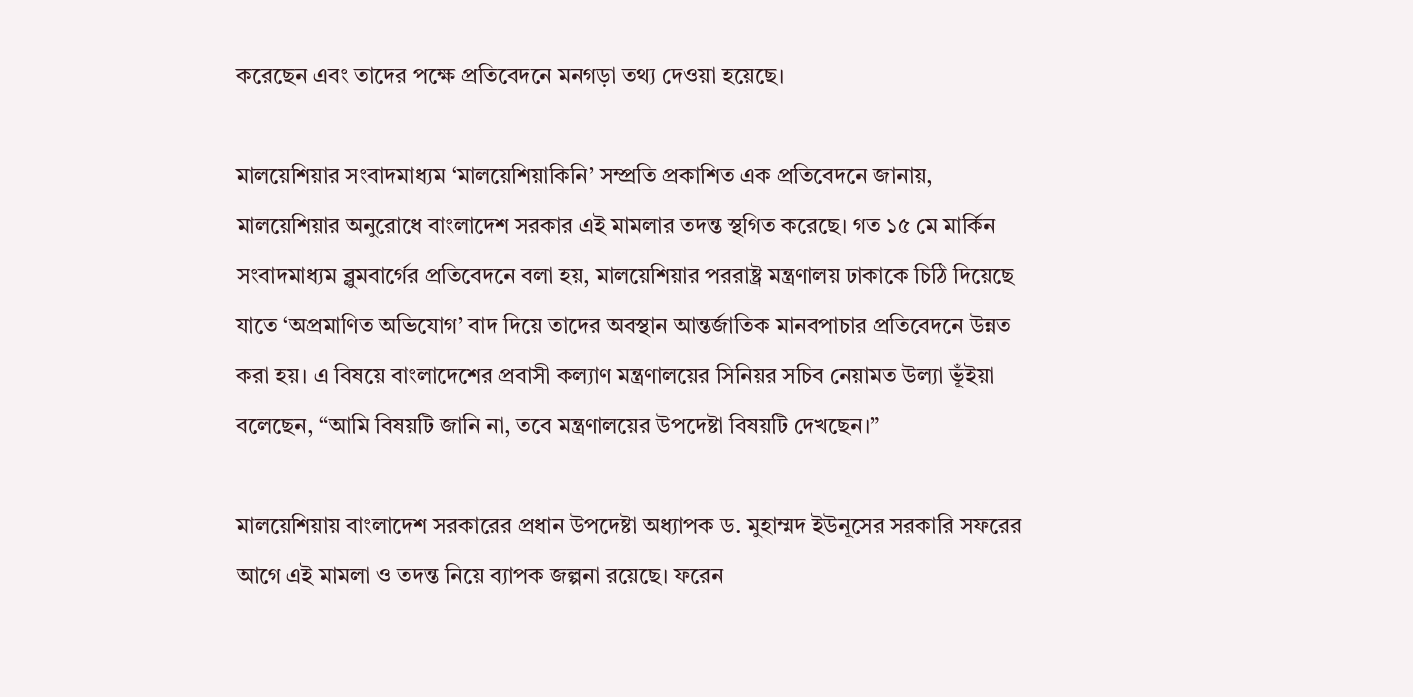করেছেন এবং তাদের পক্ষে প্রতিবেদনে মনগড়া তথ্য দেওয়া হয়েছে।

মালয়েশিয়ার সংবাদমাধ্যম ‘মালয়েশিয়াকিনি’ সম্প্রতি প্রকাশিত এক প্রতিবেদনে জানায়, মালয়েশিয়ার অনুরোধে বাংলাদেশ সরকার এই মামলার তদন্ত স্থগিত করেছে। গত ১৫ মে মার্কিন সংবাদমাধ্যম ব্লুমবার্গের প্রতিবেদনে বলা হয়, মালয়েশিয়ার পররাষ্ট্র মন্ত্রণালয় ঢাকাকে চিঠি দিয়েছে যাতে ‘অপ্রমাণিত অভিযোগ’ বাদ দিয়ে তাদের অবস্থান আন্তর্জাতিক মানবপাচার প্রতিবেদনে উন্নত করা হয়। এ বিষয়ে বাংলাদেশের প্রবাসী কল্যাণ মন্ত্রণালয়ের সিনিয়র সচিব নেয়ামত উল্যা ভূঁইয়া বলেছেন, “আমি বিষয়টি জানি না, তবে মন্ত্রণালয়ের উপদেষ্টা বিষয়টি দেখছেন।”

মালয়েশিয়ায় বাংলাদেশ সরকারের প্রধান উপদেষ্টা অধ্যাপক ড. মুহাম্মদ ইউনূসের সরকারি সফরের আগে এই মামলা ও তদন্ত নিয়ে ব্যাপক জল্পনা রয়েছে। ফরেন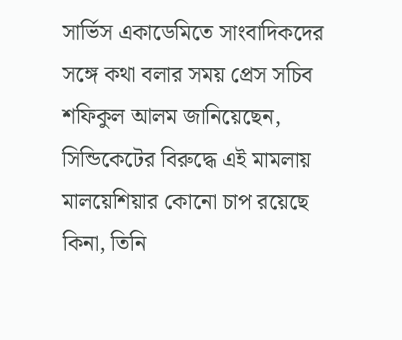সার্ভিস একাডেমিতে সাংবাদিকদের সঙ্গে কথা বলার সময় প্রেস সচিব শফিকুল আলম জানিয়েছেন, সিন্ডিকেটের বিরুদ্ধে এই মামলায় মালয়েশিয়ার কোনো চাপ রয়েছে কিনা, তিনি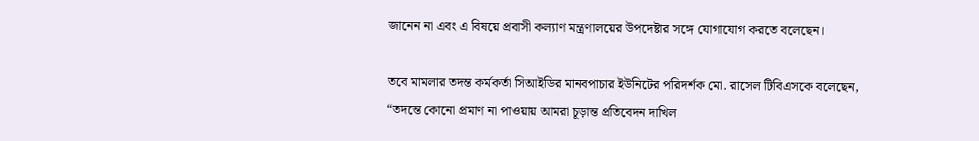জানেন না এবং এ বিষয়ে প্রবাসী কল্যাণ মন্ত্রণালয়ের উপদেষ্টার সঙ্গে যোগাযোগ করতে বলেছেন।

তবে মামলার তদন্ত কর্মকর্তা সিআইডির মানবপাচার ইউনিটের পরিদর্শক মো. রাসেল টিবিএসকে বলেছেন, “তদন্তে কোনো প্রমাণ না পাওয়ায় আমরা চূড়ান্ত প্রতিবেদন দাখিল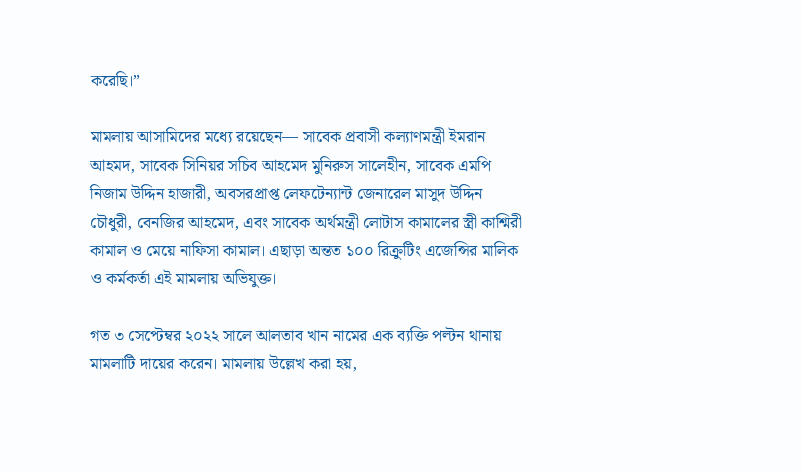করেছি।”

মামলায় আসামিদের মধ্যে রয়েছেন— সাবেক প্রবাসী কল্যাণমন্ত্রী ইমরান আহমদ, সাবেক সিনিয়র সচিব আহমেদ মুনিরুস সালেহীন, সাবেক এমপি নিজাম উদ্দিন হাজারী, অবসরপ্রাপ্ত লেফটেন্যান্ট জেনারেল মাসুদ উদ্দিন চৌধুরী, বেনজির আহমেদ, এবং সাবেক অর্থমন্ত্রী লোটাস কামালের স্ত্রী কাশ্মিরী কামাল ও মেয়ে নাফিসা কামাল। এছাড়া অন্তত ১০০ রিক্রুটিং এজেন্সির মালিক ও কর্মকর্তা এই মামলায় অভিযুক্ত।

গত ৩ সেপ্টেম্বর ২০২২ সালে আলতাব খান নামের এক ব্যক্তি পল্টন থানায় মামলাটি দায়ের করেন। মামলায় উল্লেখ করা হয়,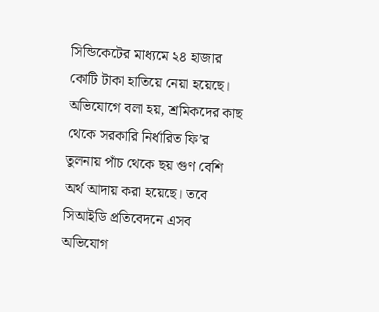সিন্ডিকেটের মাধ্যমে ২৪ হাজার কোটি টাকা হাতিয়ে নেয়া হয়েছে। অভিযোগে বলা হয়, শ্রমিকদের কাছ থেকে সরকারি নির্ধারিত ফি’র তুলনায় পাঁচ থেকে ছয় গুণ বেশি অর্থ আদায় করা হয়েছে। তবে সিআইডি প্রতিবেদনে এসব অভিযোগ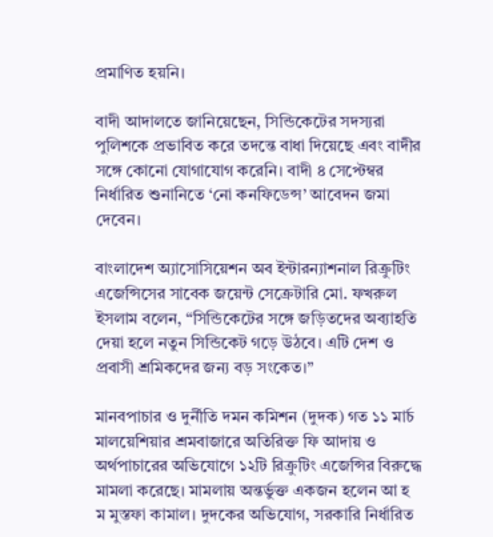প্রমাণিত হয়নি।

বাদী আদালতে জানিয়েছেন, সিন্ডিকেটের সদস্যরা পুলিশকে প্রভাবিত করে তদন্তে বাধা দিয়েছে এবং বাদীর সঙ্গে কোনো যোগাযোগ করেনি। বাদী ৪ সেপ্টেম্বর নির্ধারিত শুনানিতে ‘নো কনফিডেন্স’ আবেদন জমা দেবেন।

বাংলাদেশ অ্যাসোসিয়েশন অব ইন্টারন্যাশনাল রিক্রুটিং এজেন্সিসের সাবেক জয়েন্ট সেক্রেটারি মো. ফখরুল ইসলাম বলেন, “সিন্ডিকেটের সঙ্গে জড়িতদের অব্যাহতি দেয়া হলে নতুন সিন্ডিকেট গড়ে উঠবে। এটি দেশ ও প্রবাসী শ্রমিকদের জন্য বড় সংকেত।”

মানবপাচার ও দুর্নীতি দমন কমিশন (দুদক) গত ১১ মার্চ মালয়েশিয়ার শ্রমবাজারে অতিরিক্ত ফি আদায় ও অর্থপাচারের অভিযোগে ১২টি রিক্রুটিং এজেন্সির বিরুদ্ধে মামলা করেছে। মামলায় অন্তর্ভুক্ত একজন হলেন আ হ ম মুস্তফা কামাল। দুদকের অভিযোগ, সরকারি নির্ধারিত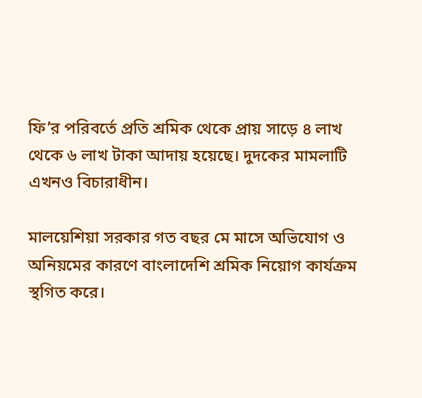ফি’র পরিবর্তে প্রতি শ্রমিক থেকে প্রায় সাড়ে ৪ লাখ থেকে ৬ লাখ টাকা আদায় হয়েছে। দুদকের মামলাটি এখনও বিচারাধীন।

মালয়েশিয়া সরকার গত বছর মে মাসে অভিযোগ ও অনিয়মের কারণে বাংলাদেশি শ্রমিক নিয়োগ কার্যক্রম স্থগিত করে।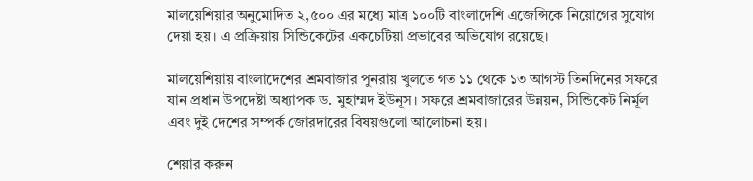মালয়েশিয়ার অনুমোদিত ২,৫০০ এর মধ্যে মাত্র ১০০টি বাংলাদেশি এজেন্সিকে নিয়োগের সুযোগ দেয়া হয়। এ প্রক্রিয়ায় সিন্ডিকেটের একচেটিয়া প্রভাবের অভিযোগ রয়েছে।

মালয়েশিয়ায় বাংলাদেশের শ্রমবাজার পুনরায় খুলতে গত ১১ থেকে ১৩ আগস্ট তিনদিনের সফরে যান প্রধান উপদেষ্টা অধ্যাপক ড. মুহাম্মদ ইউনূস। সফরে শ্রমবাজারের উন্নয়ন, সিন্ডিকেট নির্মূল এবং দুই দেশের সম্পর্ক জোরদারের বিষয়গুলো আলোচনা হয়।

শেয়ার করুন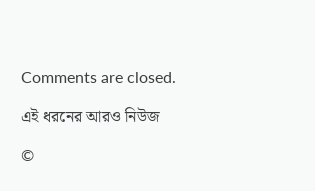Comments are closed.

এই ধরনের আরও নিউজ

©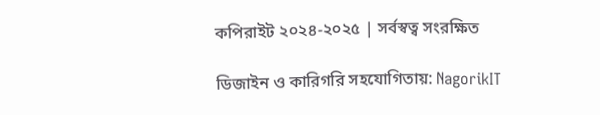কপিরাইট ২০২৪-২০২৫ | সর্বস্বত্ব সংরক্ষিত

ডিজাইন ও কারিগরি সহযোগিতায়: NagorikIT